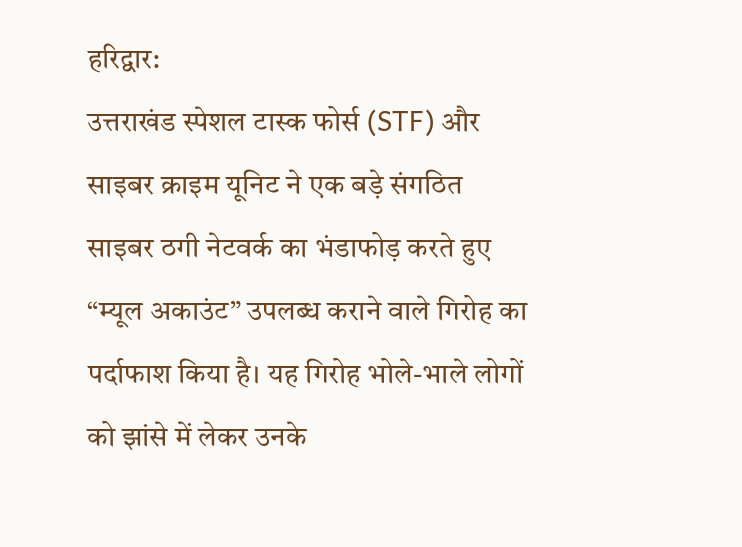हरिद्वार:
उत्तराखंड स्पेशल टास्क फोर्स (STF) और साइबर क्राइम यूनिट ने एक बड़े संगठित साइबर ठगी नेटवर्क का भंडाफोड़ करते हुए “म्यूल अकाउंट” उपलब्ध कराने वाले गिरोह का पर्दाफाश किया है। यह गिरोह भोले-भाले लोगों को झांसे में लेकर उनके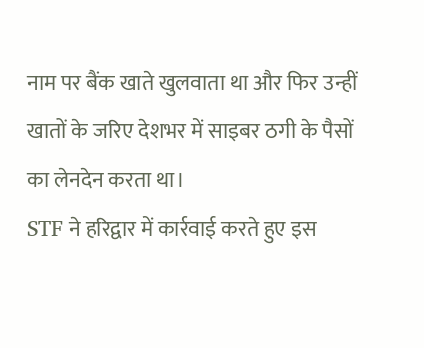नाम पर बैंक खाते खुलवाता था और फिर उन्हीं खातों के जरिए देशभर में साइबर ठगी के पैसों का लेनदेन करता था।
STF ने हरिद्वार में कार्रवाई करते हुए इस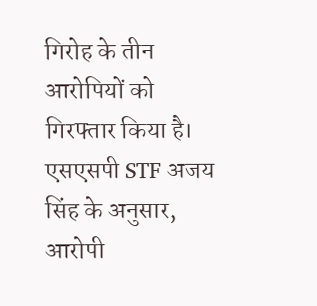गिरोह के तीन आरोपियों को गिरफ्तार किया है। एसएसपी STF अजय सिंह के अनुसार, आरोपी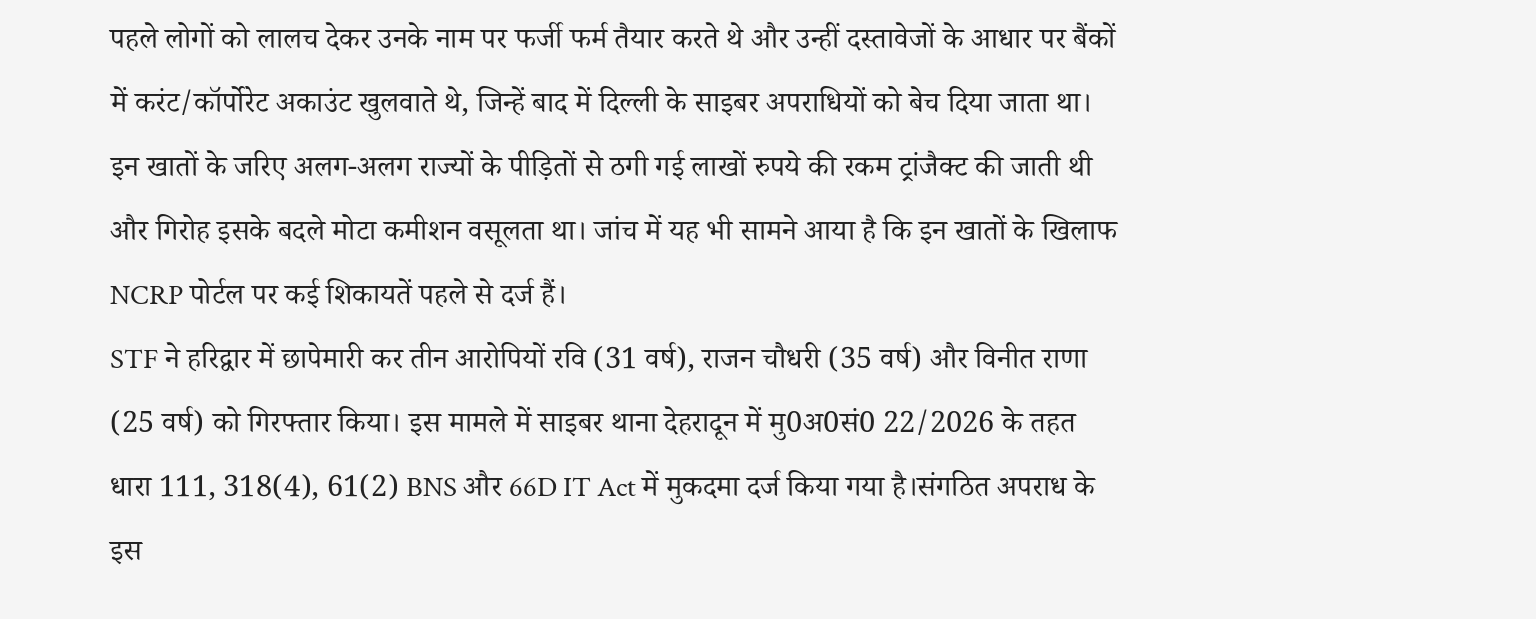पहले लोगों को लालच देकर उनके नाम पर फर्जी फर्म तैयार करते थे और उन्हीं दस्तावेजों के आधार पर बैंकों में करंट/कॉर्पोरेट अकाउंट खुलवाते थे, जिन्हें बाद में दिल्ली के साइबर अपराधियों को बेच दिया जाता था। इन खातों के जरिए अलग-अलग राज्यों के पीड़ितों से ठगी गई लाखों रुपये की रकम ट्रांजैक्ट की जाती थी और गिरोह इसके बदले मोटा कमीशन वसूलता था। जांच में यह भी सामने आया है कि इन खातों के खिलाफ NCRP पोर्टल पर कई शिकायतें पहले से दर्ज हैं।
STF ने हरिद्वार में छापेमारी कर तीन आरोपियों रवि (31 वर्ष), राजन चौधरी (35 वर्ष) और विनीत राणा (25 वर्ष) को गिरफ्तार किया। इस मामले में साइबर थाना देहरादून में मु0अ0सं0 22/2026 के तहत धारा 111, 318(4), 61(2) BNS और 66D IT Act में मुकदमा दर्ज किया गया है।संगठित अपराध के इस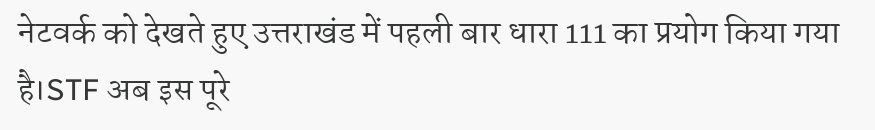नेटवर्क को देखते हुए उत्तराखंड में पहली बार धारा 111 का प्रयोग किया गया है।STF अब इस पूरे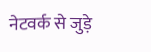नेटवर्क से जुड़े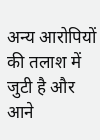अन्य आरोपियों की तलाश में जुटी है और आने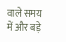वाले समय में और बड़े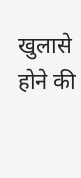खुलासे होने की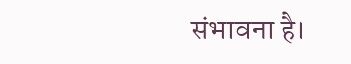संभावना है।